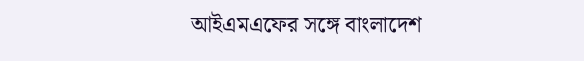আইএমএফের সঙ্গে বাংলাদেশ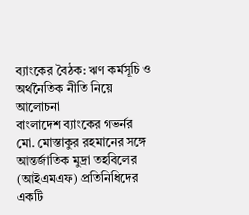ব্যাংকের বৈঠক: ঋণ কর্মসূচি ও অর্থনৈতিক নীতি নিয়ে আলোচনা
বাংলাদেশ ব্যাংকের গভর্নর মো. মোস্তাকুর রহমানের সঙ্গে আন্তর্জাতিক মুদ্রা তহবিলের (আইএমএফ) প্রতিনিধিদের একটি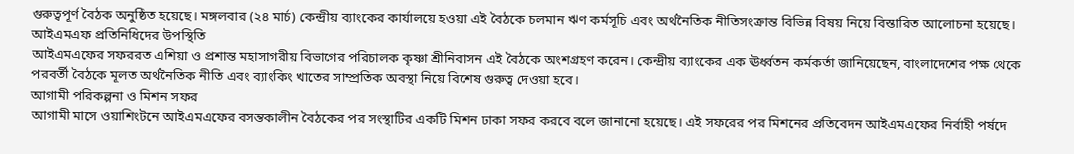গুরুত্বপূর্ণ বৈঠক অনুষ্ঠিত হয়েছে। মঙ্গলবার (২৪ মার্চ) কেন্দ্রীয় ব্যাংকের কার্যালয়ে হওয়া এই বৈঠকে চলমান ঋণ কর্মসূচি এবং অর্থনৈতিক নীতিসংক্রান্ত বিভিন্ন বিষয় নিয়ে বিস্তারিত আলোচনা হয়েছে।
আইএমএফ প্রতিনিধিদের উপস্থিতি
আইএমএফের সফররত এশিয়া ও প্রশান্ত মহাসাগরীয় বিভাগের পরিচালক কৃষ্ণা শ্রীনিবাসন এই বৈঠকে অংশগ্রহণ করেন। কেন্দ্রীয় ব্যাংকের এক ঊর্ধ্বতন কর্মকর্তা জানিয়েছেন, বাংলাদেশের পক্ষ থেকে পরবর্তী বৈঠকে মূলত অর্থনৈতিক নীতি এবং ব্যাংকিং খাতের সাম্প্রতিক অবস্থা নিয়ে বিশেষ গুরুত্ব দেওয়া হবে।
আগামী পরিকল্পনা ও মিশন সফর
আগামী মাসে ওয়াশিংটনে আইএমএফের বসন্তকালীন বৈঠকের পর সংস্থাটির একটি মিশন ঢাকা সফর করবে বলে জানানো হয়েছে। এই সফরের পর মিশনের প্রতিবেদন আইএমএফের নির্বাহী পর্ষদে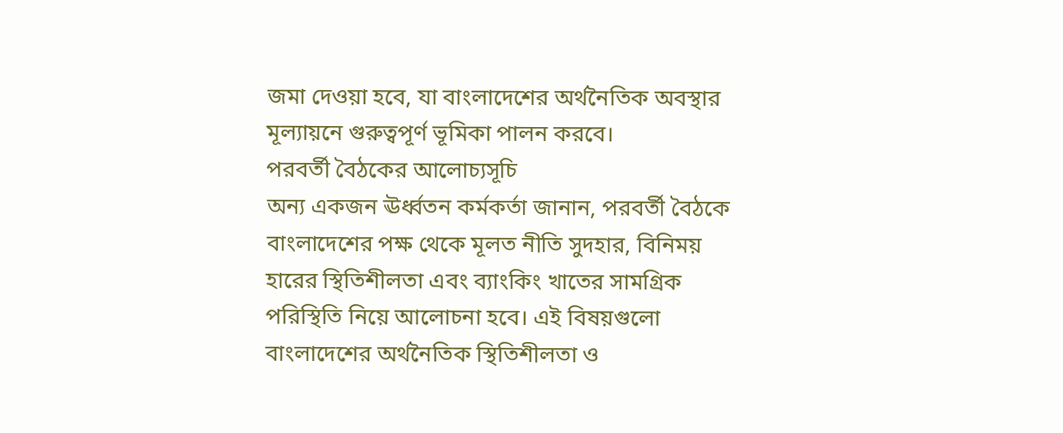জমা দেওয়া হবে, যা বাংলাদেশের অর্থনৈতিক অবস্থার মূল্যায়নে গুরুত্বপূর্ণ ভূমিকা পালন করবে।
পরবর্তী বৈঠকের আলোচ্যসূচি
অন্য একজন ঊর্ধ্বতন কর্মকর্তা জানান, পরবর্তী বৈঠকে বাংলাদেশের পক্ষ থেকে মূলত নীতি সুদহার, বিনিময় হারের স্থিতিশীলতা এবং ব্যাংকিং খাতের সামগ্রিক পরিস্থিতি নিয়ে আলোচনা হবে। এই বিষয়গুলো বাংলাদেশের অর্থনৈতিক স্থিতিশীলতা ও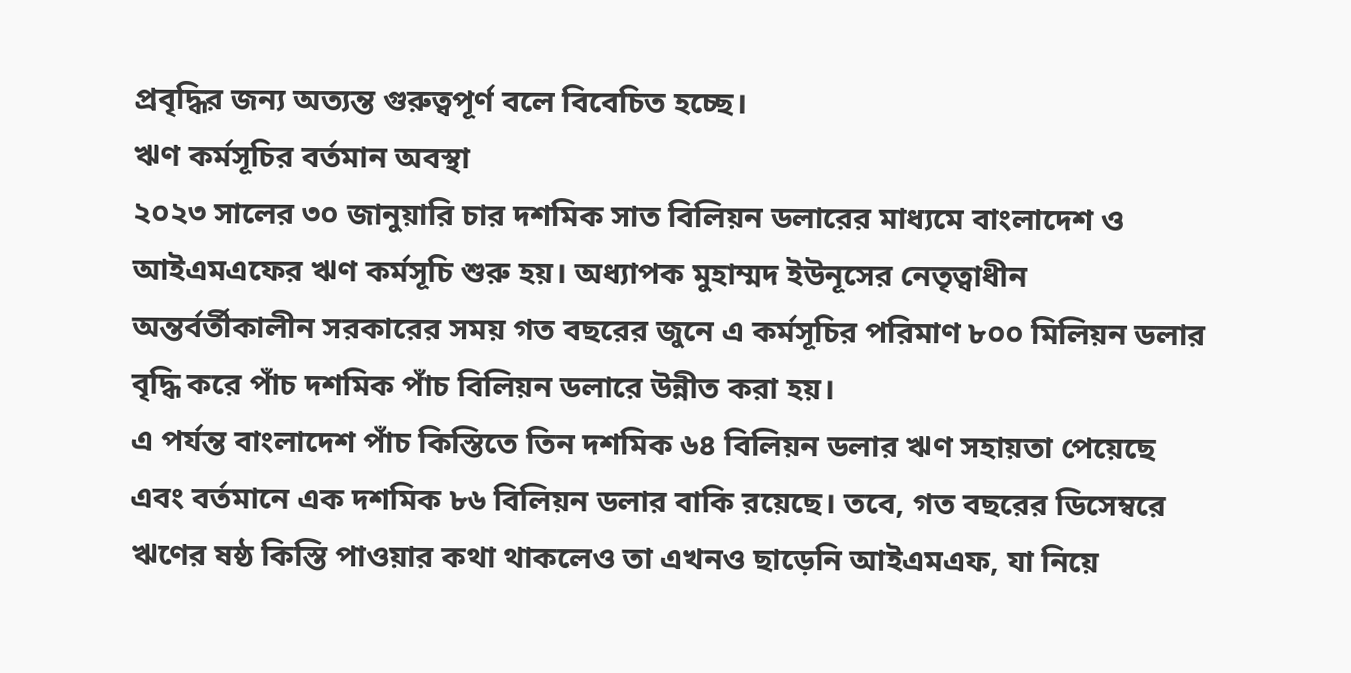প্রবৃদ্ধির জন্য অত্যন্ত গুরুত্বপূর্ণ বলে বিবেচিত হচ্ছে।
ঋণ কর্মসূচির বর্তমান অবস্থা
২০২৩ সালের ৩০ জানুয়ারি চার দশমিক সাত বিলিয়ন ডলারের মাধ্যমে বাংলাদেশ ও আইএমএফের ঋণ কর্মসূচি শুরু হয়। অধ্যাপক মুহাম্মদ ইউনূসের নেতৃত্বাধীন অন্তর্বর্তীকালীন সরকারের সময় গত বছরের জুনে এ কর্মসূচির পরিমাণ ৮০০ মিলিয়ন ডলার বৃদ্ধি করে পাঁচ দশমিক পাঁচ বিলিয়ন ডলারে উন্নীত করা হয়।
এ পর্যন্ত বাংলাদেশ পাঁচ কিস্তিতে তিন দশমিক ৬৪ বিলিয়ন ডলার ঋণ সহায়তা পেয়েছে এবং বর্তমানে এক দশমিক ৮৬ বিলিয়ন ডলার বাকি রয়েছে। তবে, গত বছরের ডিসেম্বরে ঋণের ষষ্ঠ কিস্তি পাওয়ার কথা থাকলেও তা এখনও ছাড়েনি আইএমএফ, যা নিয়ে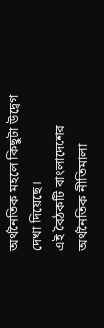অর্থনৈতিক মহলে কিছুটা উদ্বেগ দেখা দিয়েছে।
এই বৈঠকটি বাংলাদেশের অর্থনৈতিক নীতিমালা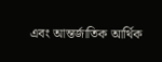এবং আন্তর্জাতিক আর্থিক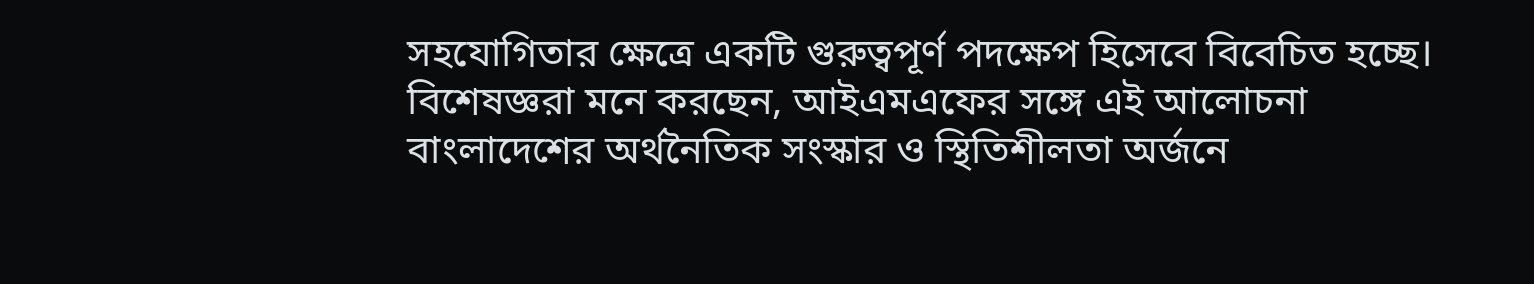সহযোগিতার ক্ষেত্রে একটি গুরুত্বপূর্ণ পদক্ষেপ হিসেবে বিবেচিত হচ্ছে। বিশেষজ্ঞরা মনে করছেন, আইএমএফের সঙ্গে এই আলোচনা বাংলাদেশের অর্থনৈতিক সংস্কার ও স্থিতিশীলতা অর্জনে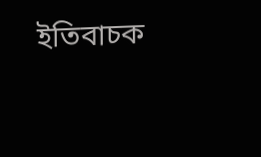ইতিবাচক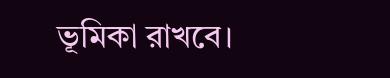ভূমিকা রাখবে।